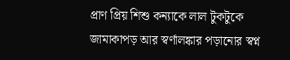প্রাণ প্রিয় শিশু কন্যাকে লাল টুকটুকে জামাকাপড় আর স্বর্ণালঙ্কার পড়ানোর স্বপ্ন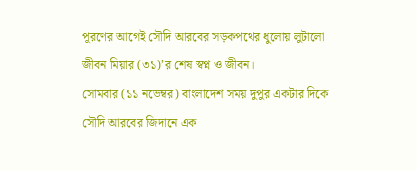পূরণের আগেই সৌদি আরবের সড়কপথের ধুলোয় লুটালো জীবন মিয়ার (৩১)’র শেষ স্বপ্ন ও জীবন।
সোমবার (১১ নভেম্বর) বাংলাদেশ সময় দুপুর একটার দিকে সৌদি আরবের জিদানে এক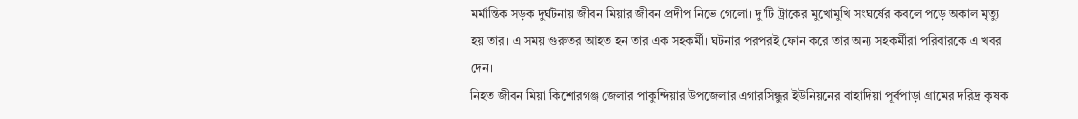মর্মান্তিক সড়ক দুর্ঘটনায় জীবন মিয়ার জীবন প্রদীপ নিভে গেলো। দু'টি ট্রাকের মুখোমুখি সংঘর্ষের কবলে পড়ে অকাল মৃত্যু হয় তার। এ সময় গুরুতর আহত হন তার এক সহকর্মী। ঘটনার পরপরই ফোন করে তার অন্য সহকর্মীরা পরিবারকে এ খবর দেন।
নিহত জীবন মিয়া কিশোরগঞ্জ জেলার পাকুন্দিয়ার উপজেলার এগারসিন্ধুর ইউনিয়নের বাহাদিয়া পূর্বপাড়া গ্রামের দরিদ্র কৃষক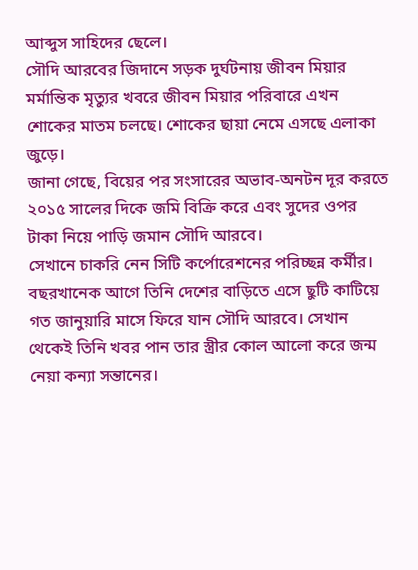আব্দুস সাহিদের ছেলে।
সৌদি আরবের জিদানে সড়ক দুর্ঘটনায় জীবন মিয়ার মর্মান্তিক মৃত্যুর খবরে জীবন মিয়ার পরিবারে এখন শোকের মাতম চলছে। শোকের ছায়া নেমে এসছে এলাকা জুড়ে।
জানা গেছে, বিয়ের পর সংসারের অভাব-অনটন দূর করতে ২০১৫ সালের দিকে জমি বিক্রি করে এবং সুদের ওপর টাকা নিয়ে পাড়ি জমান সৌদি আরবে।
সেখানে চাকরি নেন সিটি কর্পোরেশনের পরিচ্ছন্ন কর্মীর। বছরখানেক আগে তিনি দেশের বাড়িতে এসে ছুটি কাটিয়ে গত জানুয়ারি মাসে ফিরে যান সৌদি আরবে। সেখান থেকেই তিনি খবর পান তার স্ত্রীর কোল আলো করে জন্ম নেয়া কন্যা সন্তানের।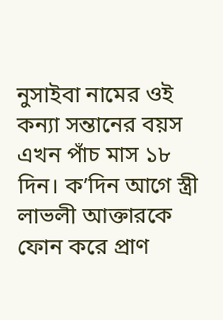নুসাইবা নামের ওই কন্যা সন্তানের বয়স এখন পাঁচ মাস ১৮ দিন। ক’দিন আগে স্ত্রী লাভলী আক্তারকে ফোন করে প্রাণ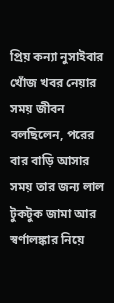প্রিয় কন্যা নুসাইবার খোঁজ খবর নেয়ার সময় জীবন বলছিলেন, পরের বার বাড়ি আসার সময় তার জন্য লাল টুকটুক জামা আর স্বর্ণালঙ্কার নিয়ে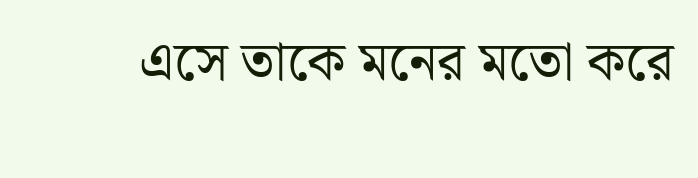এসে তাকে মনের মতো করে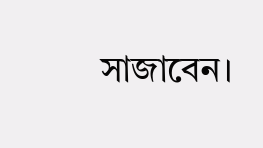সাজাবেন।